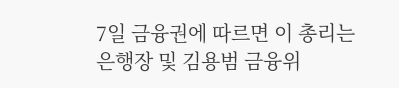7일 금융권에 따르면 이 총리는 은행장 및 김용범 금융위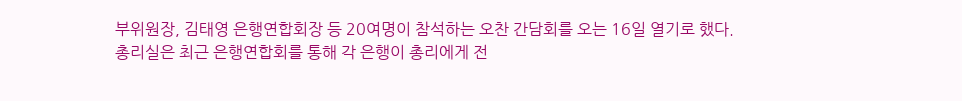부위원장, 김태영 은행연합회장 등 20여명이 참석하는 오찬 간담회를 오는 16일 열기로 했다.
총리실은 최근 은행연합회를 통해 각 은행이 총리에게 전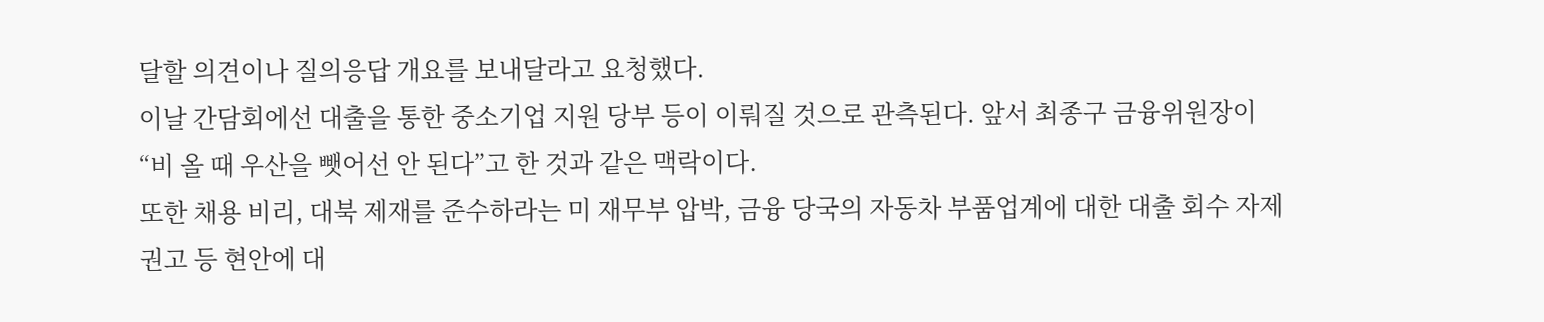달할 의견이나 질의응답 개요를 보내달라고 요청했다.
이날 간담회에선 대출을 통한 중소기업 지원 당부 등이 이뤄질 것으로 관측된다. 앞서 최종구 금융위원장이 “비 올 때 우산을 뺏어선 안 된다”고 한 것과 같은 맥락이다.
또한 채용 비리, 대북 제재를 준수하라는 미 재무부 압박, 금융 당국의 자동차 부품업계에 대한 대출 회수 자제 권고 등 현안에 대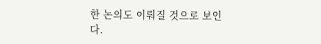한 논의도 이뤄질 것으로 보인다.